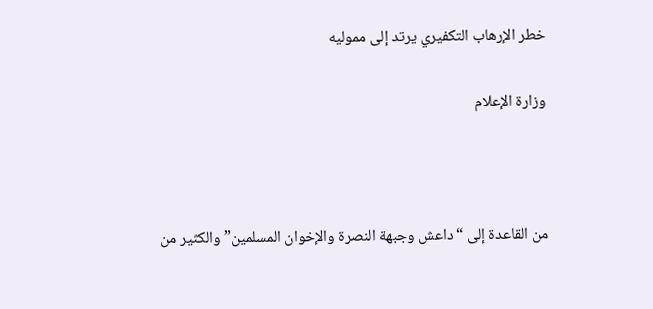خطر الإرهاب التكفيري يرتد إلى مموليه

وزارة الإعلام



من القاعدة إلى “داعش وجبهة النصرة والإخوان المسلمين” والكثير من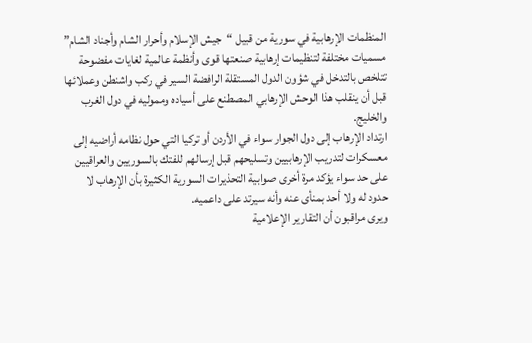المنظمات الإرهابية في سورية من قبيل “جيش الإسلام وأحرار الشام وأجناد الشام” مسميات مختلفة لتنظيمات إرهابية صنعتها قوى وأنظمة عالمية لغايات مفضوحة تتلخص بالتدخل في شؤون الدول المستقلة الرافضة السير في ركب واشنطن وعملائها قبل أن ينقلب هذا الوحش الإرهابي المصطنع على أسياده ومموليه في دول الغرب والخليج.
ارتداد الإرهاب إلى دول الجوار سواء في الأردن أو تركيا التي حول نظامه أراضيه إلى معسكرات لتدريب الإرهابيين وتسليحهم قبل إرسالهم للفتك بالسوريين والعراقيين على حد سواء يؤكد مرة أخرى صوابية التحذيرات السورية الكثيرة بأن الإرهاب لا حدود له ولا أحد بمنأى عنه وأنه سيرتد على داعميه.
ويرى مراقبون أن التقارير الإعلامية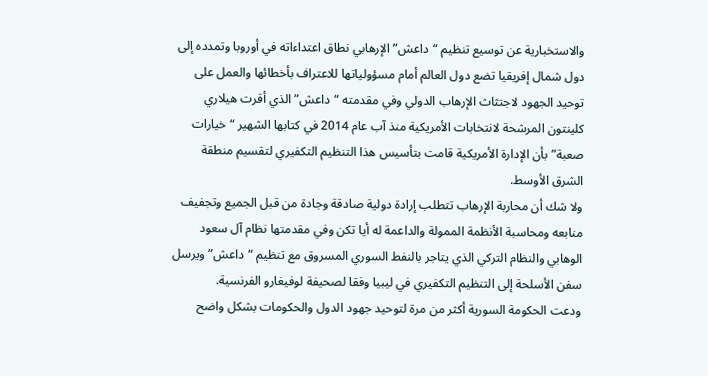والاستخبارية عن توسيع تنظيم “داعش” الإرهابي نطاق اعتداءاته في أوروبا وتمدده إلى دول شمال إفريقيا تضع دول العالم أمام مسؤولياتها للاعتراف بأخطائها والعمل على توحيد الجهود لاجتثاث الإرهاب الدولي وفي مقدمته “داعش” الذي أقرت هيلاري كلينتون المرشحة لانتخابات الأمريكية منذ آب عام 2014 في كتابها الشهير “خيارات صعبة” بأن الإدارة الأمريكية قامت بتأسيس هذا التنظيم التكفيري لتقسيم منطقة الشرق الأوسط.
ولا شك أن محاربة الإرهاب تتطلب إرادة دولية صادقة وجادة من قبل الجميع وتجفيف منابعه ومحاسبة الأنظمة الممولة والداعمة له أيا تكن وفي مقدمتها نظام آل سعود الوهابي والنظام التركي الذي يتاجر بالنفط السوري المسروق مع تنظيم “داعش” ويرسل سفن الأسلحة إلى التنظيم التكفيري في ليبيا وفقا لصحيفة لوفيغارو الفرنسية.
ودعت الحكومة السورية أكثر من مرة لتوحيد جهود الدول والحكومات بشكل واضح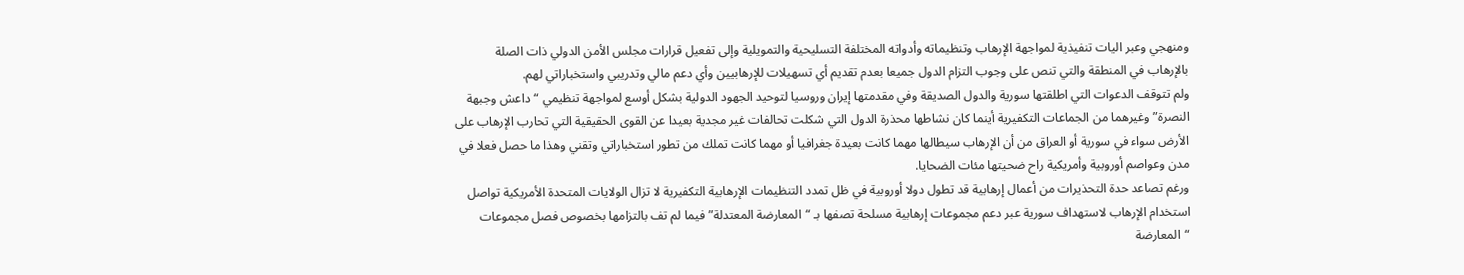ومنهجي وعبر اليات تنفيذية لمواجهة الإرهاب وتنظيماته وأدواته المختلفة التسليحية والتمويلية وإلى تفعيل قرارات مجلس الأمن الدولي ذات الصلة بالإرهاب في المنطقة والتي تنص على وجوب التزام الدول جميعا بعدم تقديم أي تسهيلات للإرهابيين وأي دعم مالي وتدريبي واستخباراتي لهم.
ولم تتوقف الدعوات التي اطلقتها سورية والدول الصديقة وفي مقدمتها إيران وروسيا لتوحيد الجهود الدولية بشكل أوسع لمواجهة تنظيمي “داعش وجبهة النصرة” وغيرهما من الجماعات التكفيرية أينما كان نشاطها محذرة الدول التي شكلت تحالفات غير مجدية بعيدا عن القوى الحقيقية التي تحارب الإرهاب على الأرض سواء في سورية أو العراق من أن الإرهاب سيطالها مهما كانت بعيدة جغرافيا أو مهما كانت تملك من تطور استخباراتي وتقني وهذا ما حصل فعلا في مدن وعواصم أوروبية وأمريكية راح ضحيتها مئات الضحايا.
ورغم تصاعد حدة التحذيرات من أعمال إرهابية قد تطول دولا أوروبية في ظل تمدد التنظيمات الإرهابية التكفيرية لا تزال الولايات المتحدة الأمريكية تواصل استخدام الإرهاب لاستهداف سورية عبر دعم مجموعات إرهابية مسلحة تصفها بـ “المعارضة المعتدلة” فيما لم تف بالتزامها بخصوص فصل مجموعات “المعارضة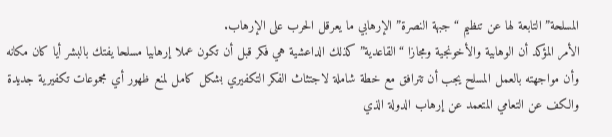المسلحة” التابعة لها عن تنظيم “جبهة النصرة” الإرهابي ما يعرقل الحرب على الإرهاب.
الأمر المؤكد أن الوهابية والأخونجية ومجازا “القاعدية” كذلك الداعشية هي فكر قبل أن تكون عملا إرهابيا مسلحا يفتك بالبشر أيا كان مكانه وأن مواجهته بالعمل المسلح يجب أن تترافق مع خطة شاملة لاجتثاث الفكر التكفيري بشكل كامل لمنع ظهور أي مجموعات تكفيرية جديدة والكف عن التعامي المتعمد عن إرهاب الدولة الذي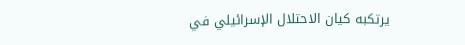يرتكبه كيان الاحتلال الإسرائيلي في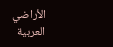الأراضي العربية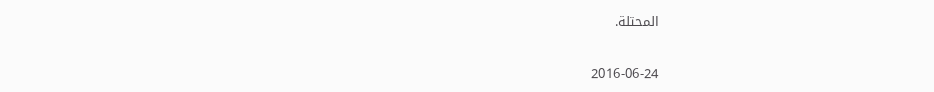المحتلة.

2016-06-24